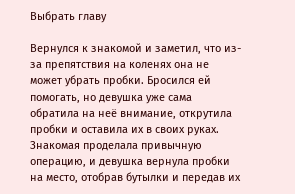Выбрать главу

Вернулся к знакомой и заметил, что из-за препятствия на коленях она не может убрать пробки. Бросился ей помогать, но девушка уже сама обратила на неё внимание, открутила пробки и оставила их в своих руках. Знакомая проделала привычную операцию, и девушка вернула пробки на место, отобрав бутылки и передав их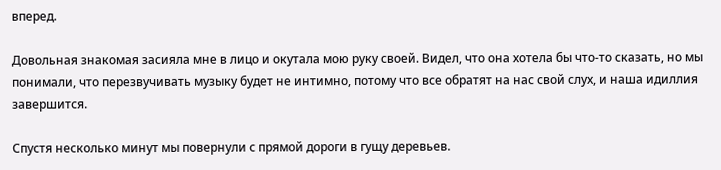вперед.

Довольная знакомая засияла мне в лицо и окутала мою руку своей. Видел, что она хотела бы что-то сказать, но мы понимали, что перезвучивать музыку будет не интимно, потому что все обратят на нас свой слух, и наша идиллия завершится.

Спустя несколько минут мы повернули с прямой дороги в гущу деревьев.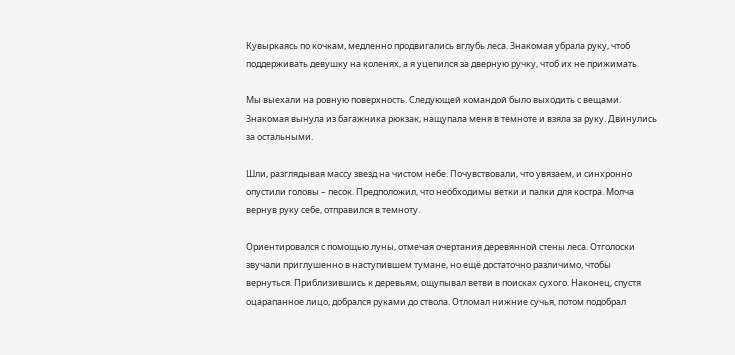Кувыркаясь по кочкам, медленно продвигались вглубь леса. Знакомая убрала руку, чтоб поддерживать девушку на коленях, а я уцепился за дверную ручку, чтоб их не прижимать.

Мы выехали на ровную поверхность. Следующей командой было выходить с вещами. Знакомая вынула из багажника рюкзак, нащупала меня в темноте и взяла за руку. Двинулись за остальными.

Шли, разглядывая массу звезд на чистом небе. Почувствовали, что увязаем, и синхронно опустили головы – песок. Предположил, что необходимы ветки и палки для костра. Молча вернув руку себе, отправился в темноту.

Ориентировался с помощью луны, отмечая очертания деревянной стены леса. Отголоски звучали приглушенно в наступившем тумане, но ещё достаточно различимо, чтобы вернуться. Приблизившись к деревьям, ощупывал ветви в поисках сухого. Наконец, спустя оцарапанное лицо, добрался руками до ствола. Отломал нижние сучья, потом подобрал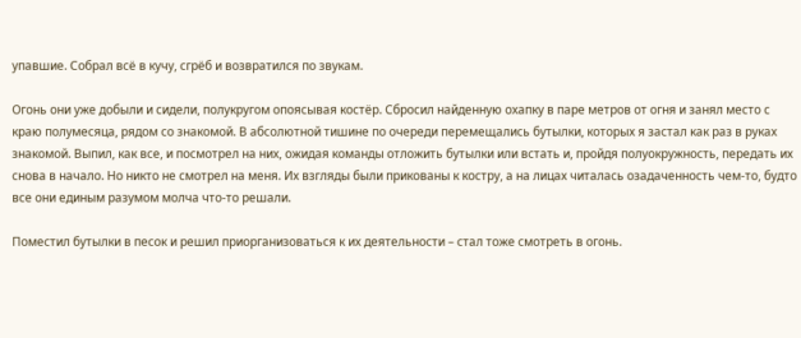упавшие. Собрал всё в кучу, сгрёб и возвратился по звукам.

Огонь они уже добыли и сидели, полукругом опоясывая костёр. Сбросил найденную охапку в паре метров от огня и занял место с краю полумесяца, рядом со знакомой. В абсолютной тишине по очереди перемещались бутылки, которых я застал как раз в руках знакомой. Выпил, как все, и посмотрел на них, ожидая команды отложить бутылки или встать и, пройдя полуокружность, передать их снова в начало. Но никто не смотрел на меня. Их взгляды были прикованы к костру, а на лицах читалась озадаченность чем-то, будто все они единым разумом молча что-то решали.

Поместил бутылки в песок и решил приорганизоваться к их деятельности – стал тоже смотреть в огонь.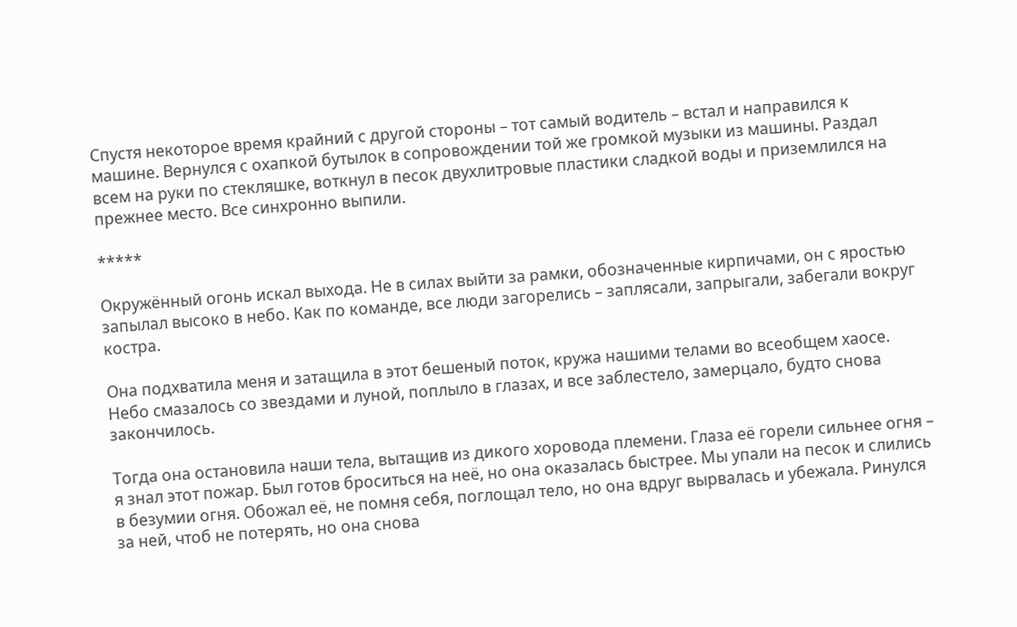Спустя некоторое время крайний с другой стороны – тот самый водитель – встал и направился к машине. Вернулся с охапкой бутылок в сопровождении той же громкой музыки из машины. Раздал всем на руки по стекляшке, воткнул в песок двухлитровые пластики сладкой воды и приземлился на прежнее место. Все синхронно выпили.

*****

Окружённый огонь искал выхода. Не в силах выйти за рамки, обозначенные кирпичами, он с яростью запылал высоко в небо. Как по команде, все люди загорелись – заплясали, запрыгали, забегали вокруг костра.

Она подхватила меня и затащила в этот бешеный поток, кружа нашими телами во всеобщем хаосе. Небо смазалось со звездами и луной, поплыло в глазах, и все заблестело, замерцало, будто снова закончилось.

Тогда она остановила наши тела, вытащив из дикого хоровода племени. Глаза её горели сильнее огня – я знал этот пожар. Был готов броситься на неё, но она оказалась быстрее. Мы упали на песок и слились в безумии огня. Обожал её, не помня себя, поглощал тело, но она вдруг вырвалась и убежала. Ринулся за ней, чтоб не потерять, но она снова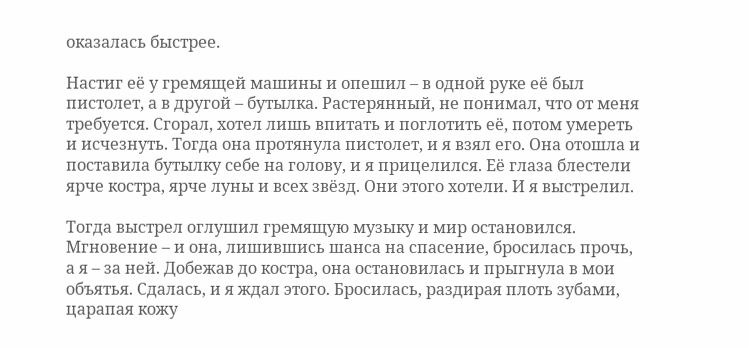оказалась быстрее.

Настиг её у гремящей машины и опешил – в одной руке её был пистолет, а в другой – бутылка. Растерянный, не понимал, что от меня требуется. Сгорал, хотел лишь впитать и поглотить её, потом умереть и исчезнуть. Тогда она протянула пистолет, и я взял его. Она отошла и поставила бутылку себе на голову, и я прицелился. Её глаза блестели ярче костра, ярче луны и всех звёзд. Они этого хотели. И я выстрелил.

Тогда выстрел оглушил гремящую музыку и мир остановился. Мгновение – и она, лишившись шанса на спасение, бросилась прочь, а я – за ней. Добежав до костра, она остановилась и прыгнула в мои объятья. Сдалась, и я ждал этого. Бросилась, раздирая плоть зубами, царапая кожу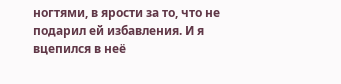ногтями, в ярости за то, что не подарил ей избавления. И я вцепился в неё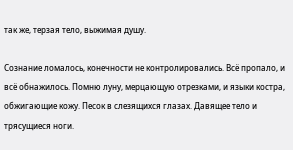так же, терзая тело, выжимая душу.

Сознание ломалось, конечности не контролировались. Всё пропало, и всё обнажилось. Помню луну, мерцающую отрезками, и языки костра, обжигающие кожу. Песок в слезящихся глазах. Давящее тело и трясущиеся ноги.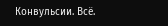Конвульсии. Всё.